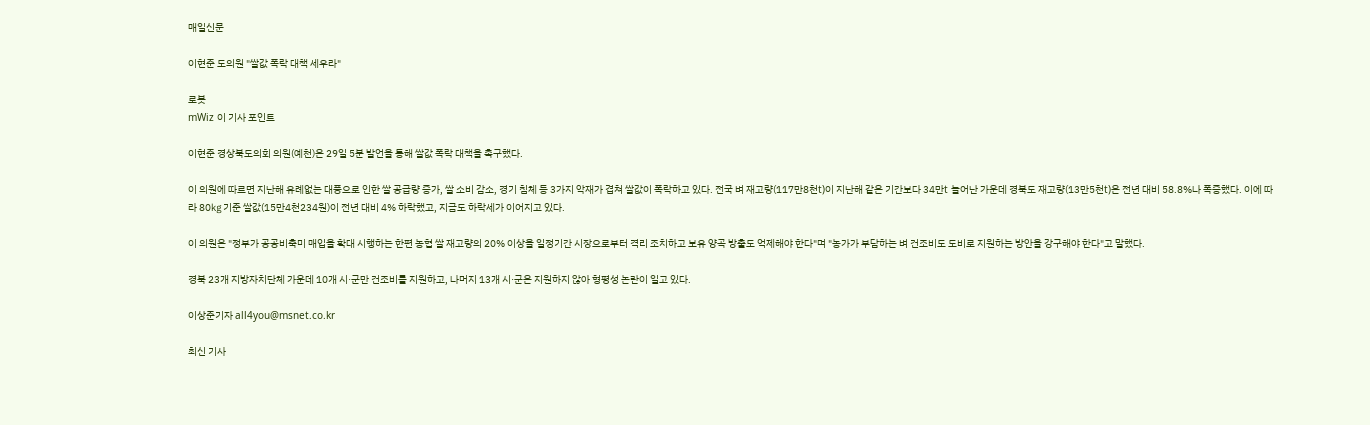매일신문

이현준 도의원 "쌀값 폭락 대책 세우라"

로봇
mWiz 이 기사 포인트

이현준 경상북도의회 의원(예천)은 29일 5분 발언을 통해 쌀값 폭락 대책을 촉구했다.

이 의원에 따르면 지난해 유례없는 대풍으로 인한 쌀 공급량 증가, 쌀 소비 감소, 경기 침체 등 3가지 악재가 겹쳐 쌀값이 폭락하고 있다. 전국 벼 재고량(117만8천t)이 지난해 같은 기간보다 34만t 늘어난 가운데 경북도 재고량(13만5천t)은 전년 대비 58.8%나 폭증했다. 이에 따라 80㎏ 기준 쌀값(15만4천234원)이 전년 대비 4% 하락했고, 지금도 하락세가 이어지고 있다.

이 의원은 "정부가 공공비축미 매입을 확대 시행하는 한편 농협 쌀 재고량의 20% 이상을 일정기간 시장으로부터 격리 조치하고 보유 양곡 방출도 억제해야 한다"며 "농가가 부담하는 벼 건조비도 도비로 지원하는 방안을 강구해야 한다"고 말했다.

경북 23개 지방자치단체 가운데 10개 시·군만 건조비를 지원하고, 나머지 13개 시·군은 지원하지 않아 형평성 논란이 일고 있다.

이상준기자 all4you@msnet.co.kr

최신 기사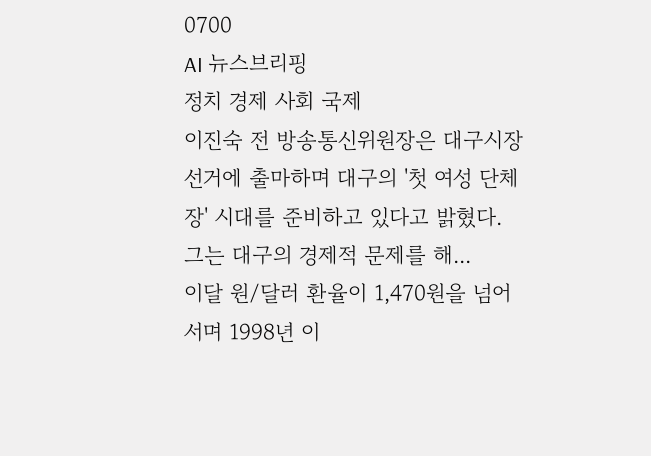0700
AI 뉴스브리핑
정치 경제 사회 국제
이진숙 전 방송통신위원장은 대구시장 선거에 출마하며 대구의 '첫 여성 단체장' 시대를 준비하고 있다고 밝혔다. 그는 대구의 경제적 문제를 해...
이달 원/달러 환율이 1,470원을 넘어서며 1998년 이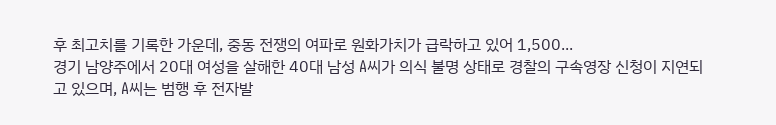후 최고치를 기록한 가운데, 중동 전쟁의 여파로 원화가치가 급락하고 있어 1,500...
경기 남양주에서 20대 여성을 살해한 40대 남성 A씨가 의식 불명 상태로 경찰의 구속영장 신청이 지연되고 있으며, A씨는 범행 후 전자발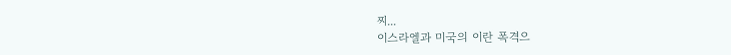찌...
이스라엘과 미국의 이란 폭격으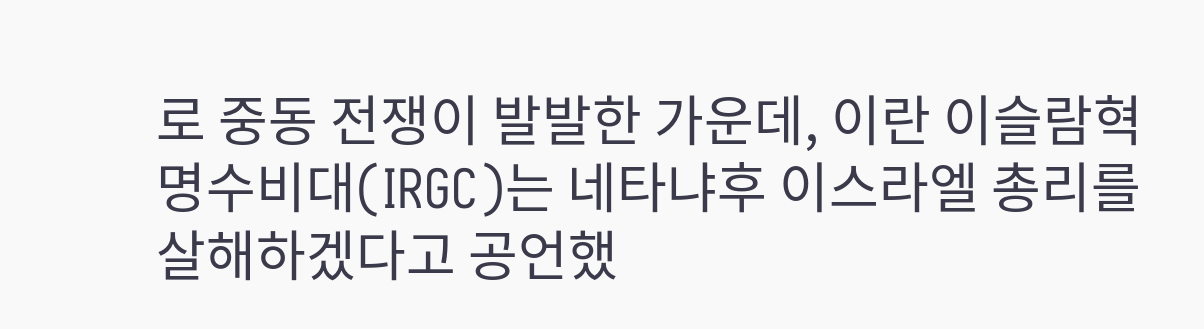로 중동 전쟁이 발발한 가운데, 이란 이슬람혁명수비대(IRGC)는 네타냐후 이스라엘 총리를 살해하겠다고 공언했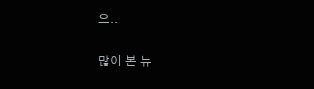으..

많이 본 뉴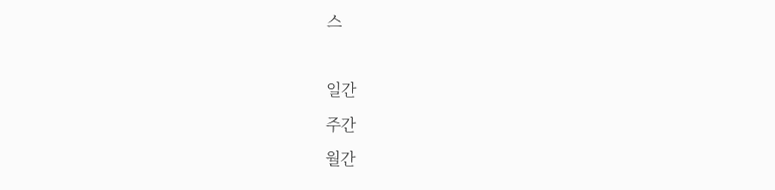스

일간
주간
월간